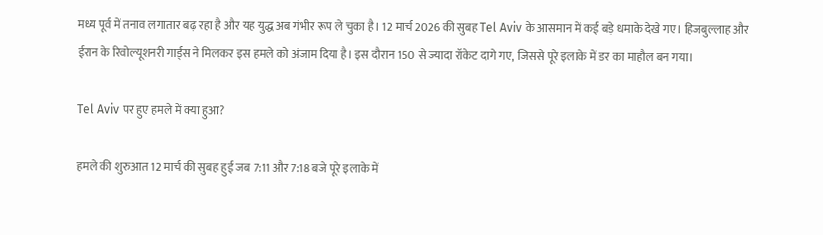मध्य पूर्व में तनाव लगातार बढ़ रहा है और यह युद्ध अब गंभीर रूप ले चुका है। 12 मार्च 2026 की सुबह Tel Aviv के आसमान में कई बड़े धमाके देखे गए। हिजबुल्लाह और ईरान के रिवोल्यूशनरी गार्ड्स ने मिलकर इस हमले को अंजाम दिया है। इस दौरान 150 से ज्यादा रॉकेट दागे गए, जिससे पूरे इलाके में डर का माहौल बन गया।

Tel Aviv पर हुए हमले में क्या हुआ?

हमले की शुरुआत 12 मार्च की सुबह हुई जब 7:11 और 7:18 बजे पूरे इलाके में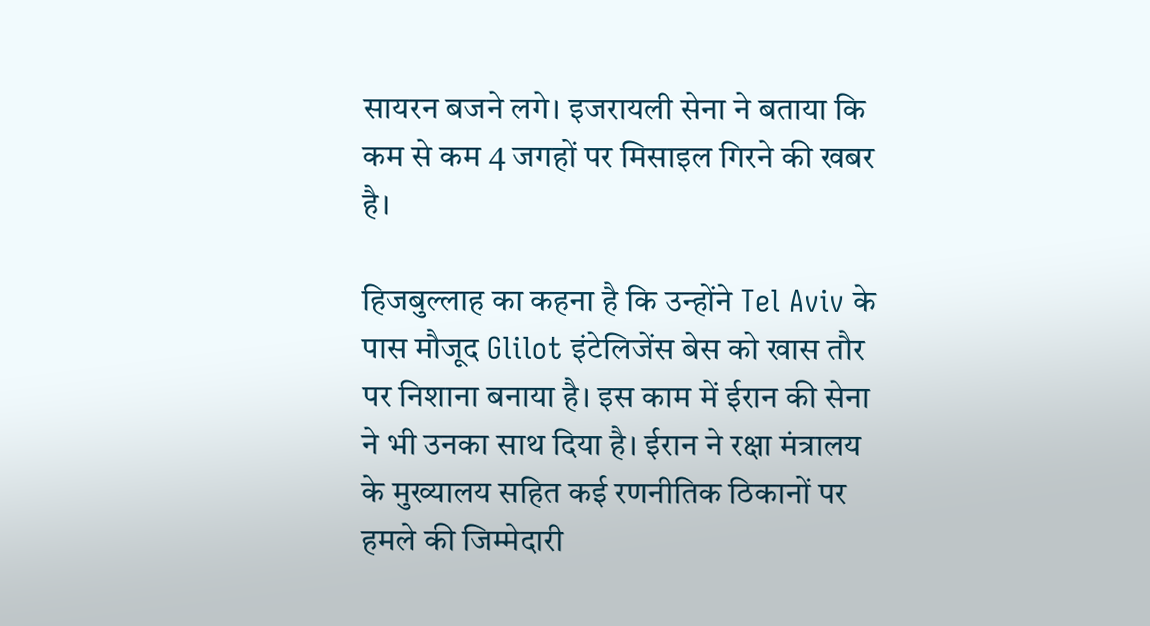सायरन बजने लगे। इजरायली सेना ने बताया कि कम से कम 4 जगहों पर मिसाइल गिरने की खबर है।

हिजबुल्लाह का कहना है कि उन्होंने Tel Aviv के पास मौजूद Glilot इंटेलिजेंस बेस को खास तौर पर निशाना बनाया है। इस काम में ईरान की सेना ने भी उनका साथ दिया है। ईरान ने रक्षा मंत्रालय के मुख्यालय सहित कई रणनीतिक ठिकानों पर हमले की जिम्मेदारी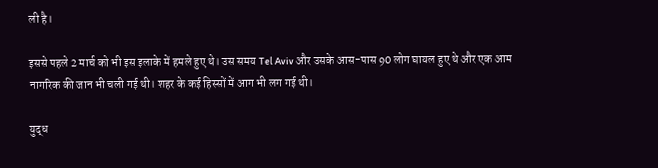ली है।

इससे पहले 2 मार्च को भी इस इलाके में हमले हुए थे। उस समय Tel Aviv और उसके आस-पास 90 लोग घायल हुए थे और एक आम नागरिक की जान भी चली गई थी। शहर के कई हिस्सों में आग भी लग गई थी।

युद्ध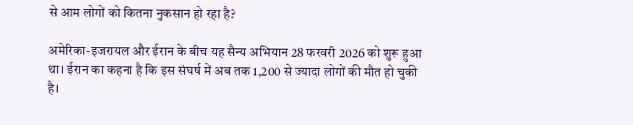से आम लोगों को कितना नुकसान हो रहा है?

अमेरिका-इजरायल और ईरान के बीच यह सैन्य अभियान 28 फरवरी 2026 को शुरू हुआ था। ईरान का कहना है कि इस संघर्ष में अब तक 1,200 से ज्यादा लोगों की मौत हो चुकी है।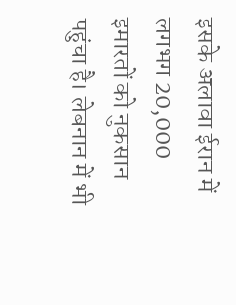इसके अलावा ईरान में लगभग 20,000 इमारतों को नुकसान पहुंचा है। लेबनान में भी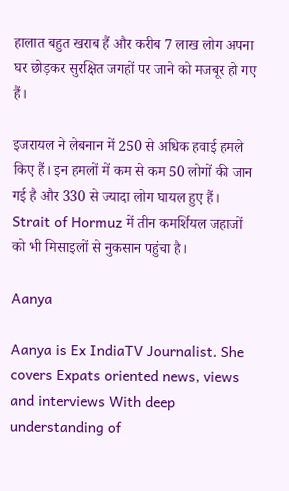हालात बहुत खराब हैं और करीब 7 लाख लोग अपना घर छोड़कर सुरक्षित जगहों पर जाने को मजबूर हो गए हैं।

इजरायल ने लेबनान में 250 से अधिक हवाई हमले किए हैं। इन हमलों में कम से कम 50 लोगों की जान गई है और 330 से ज्यादा लोग घायल हुए हैं। Strait of Hormuz में तीन कमर्शियल जहाजों को भी मिसाइलों से नुकसान पहुंचा है।

Aanya

Aanya is Ex IndiaTV Journalist. She covers Expats oriented news, views and interviews With deep understanding of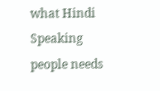what Hindi Speaking people needs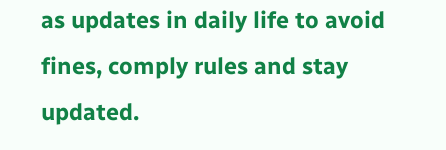as updates in daily life to avoid fines, comply rules and stay updated.